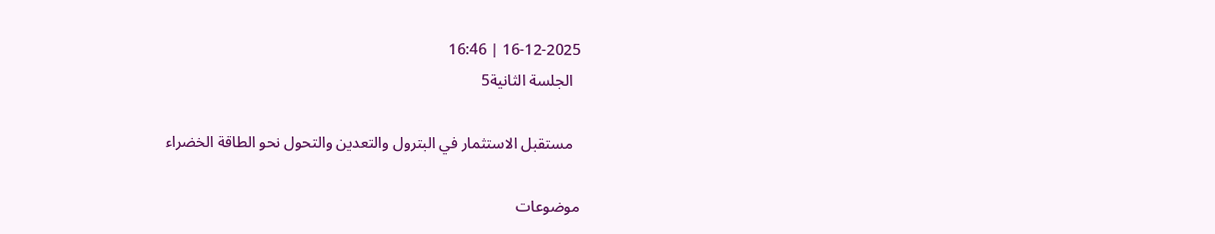16-12-2025 | 16:46
  الجلسة الثانية5

  مستقبل الاستثمار في البترول والتعدين والتحول نحو الطاقة الخضراء

موضوعات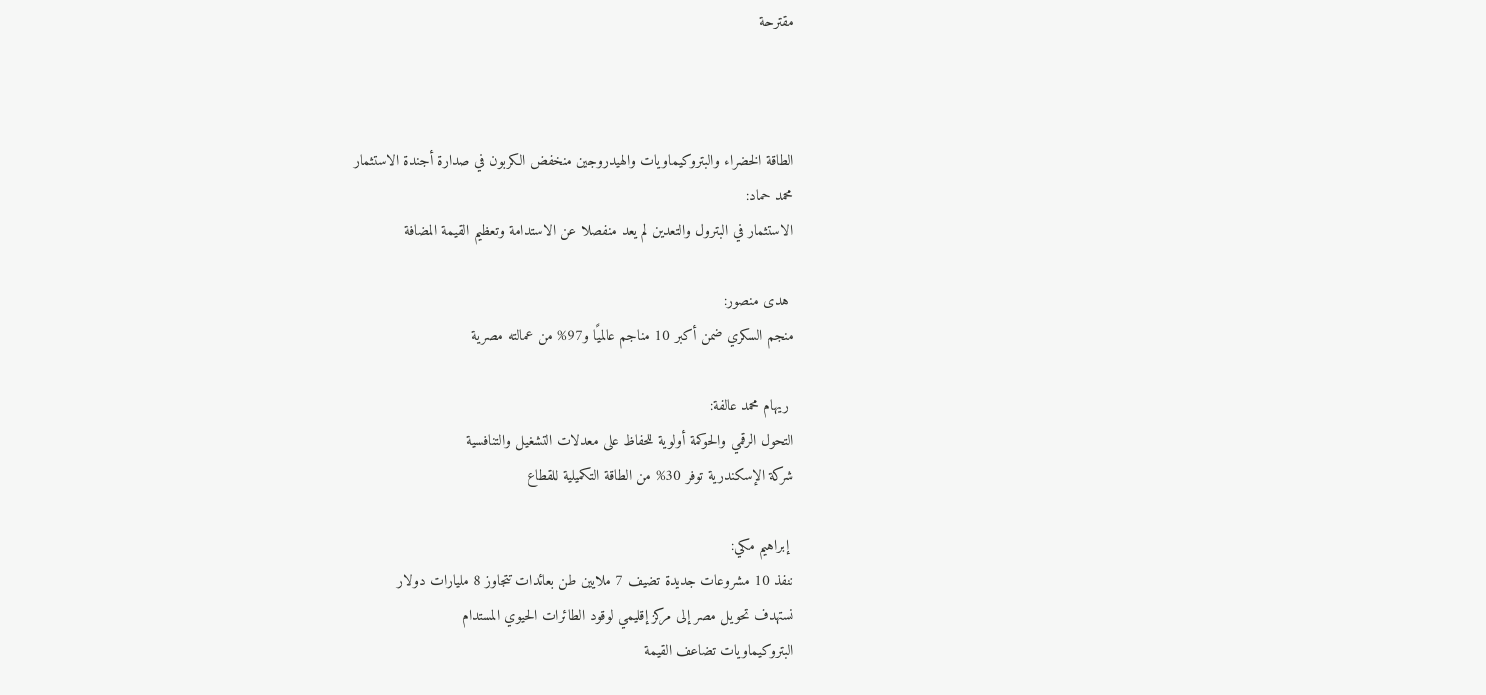مقترحة



الطاقة الخضراء والبتروكيماويات والهيدروجين منخفض الكربون في صدارة أجندة الاستثمار
محمد حماد:
الاستثمار في البترول والتعدين لم يعد منفصلا عن الاستدامة وتعظيم القيمة المضافة

 هدى منصور:
منجم السكري ضمن أكبر 10 مناجم عالميًا و97% من عمالته مصرية

 ريهام محمد عالفة:
التحول الرقمي والحوكمة أولوية للحفاظ على معدلات التشغيل والتنافسية
شركة الإسكندرية توفر 30% من الطاقة التكميلية للقطاع

 إبراهيم مكي:
ننفذ 10 مشروعات جديدة تضيف 7 ملايين طن بعائدات تتجاوز 8 مليارات دولار
نستهدف تحويل مصر إلى مركز إقليمي لوقود الطائرات الحيوي المستدام
البتروكيماويات تضاعف القيمة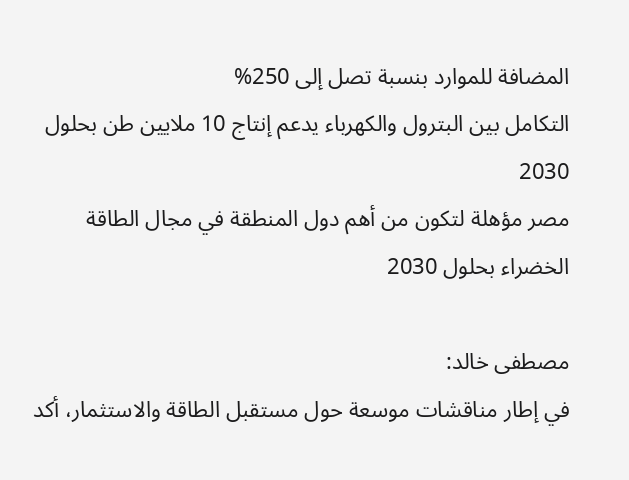المضافة للموارد بنسبة تصل إلى 250%
التكامل بين البترول والكهرباء يدعم إنتاج 10 ملايين طن بحلول 2030
مصر مؤهلة لتكون من أهم دول المنطقة في مجال الطاقة الخضراء بحلول 2030

مصطفى خالد:
في إطار مناقشات موسعة حول مستقبل الطاقة والاستثمار، أكد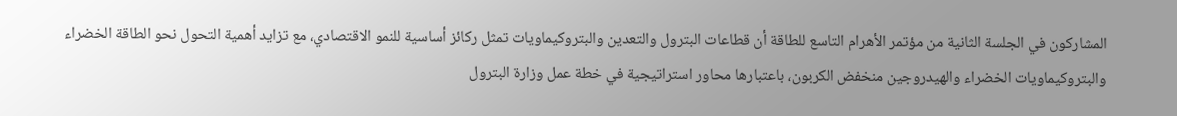المشاركون في الجلسة الثانية من مؤتمر الأهرام التاسع للطاقة أن قطاعات البترول والتعدين والبتروكيماويات تمثل ركائز أساسية للنمو الاقتصادي، مع تزايد أهمية التحول نحو الطاقة الخضراء والبتروكيماويات الخضراء والهيدروجين منخفض الكربون، باعتبارها محاور استراتيجية في خطة عمل وزارة البترول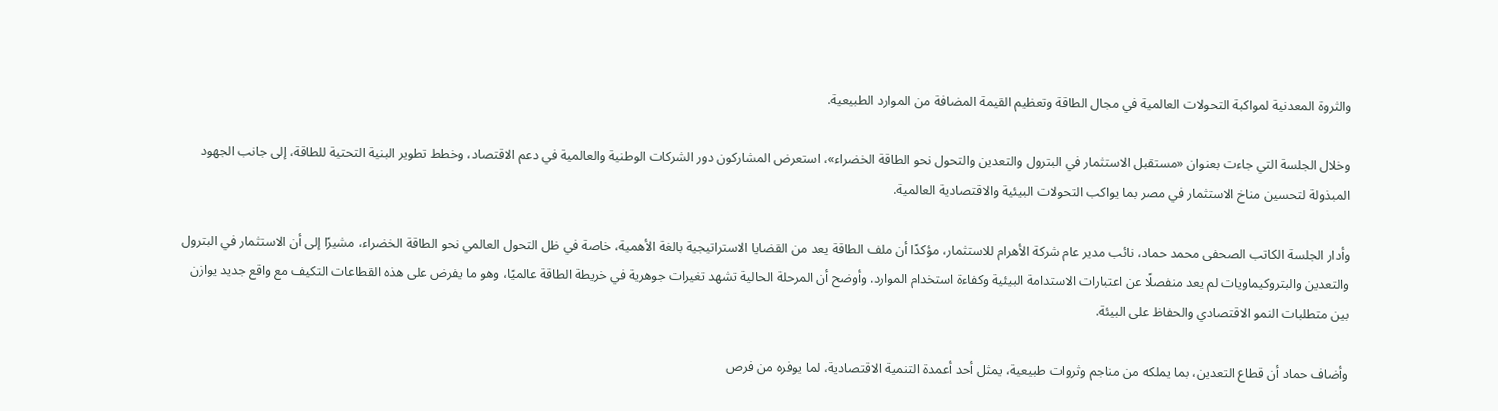والثروة المعدنية لمواكبة التحولات العالمية في مجال الطاقة وتعظيم القيمة المضافة من الموارد الطبيعية.

وخلال الجلسة التي جاءت بعنوان «مستقبل الاستثمار في البترول والتعدين والتحول نحو الطاقة الخضراء»، استعرض المشاركون دور الشركات الوطنية والعالمية في دعم الاقتصاد، وخطط تطوير البنية التحتية للطاقة، إلى جانب الجهود المبذولة لتحسين مناخ الاستثمار في مصر بما يواكب التحولات البيئية والاقتصادية العالمية.

وأدار الجلسة الكاتب الصحفى محمد حماد، نائب مدير عام شركة الأهرام للاستثمار، مؤكدًا أن ملف الطاقة يعد من القضايا الاستراتيجية بالغة الأهمية، خاصة في ظل التحول العالمي نحو الطاقة الخضراء، مشيرًا إلى أن الاستثمار في البترول والتعدين والبتروكيماويات لم يعد منفصلًا عن اعتبارات الاستدامة البيئية وكفاءة استخدام الموارد. وأوضح أن المرحلة الحالية تشهد تغيرات جوهرية في خريطة الطاقة عالميًا، وهو ما يفرض على هذه القطاعات التكيف مع واقع جديد يوازن بين متطلبات النمو الاقتصادي والحفاظ على البيئة.

وأضاف حماد أن قطاع التعدين، بما يملكه من مناجم وثروات طبيعية، يمثل أحد أعمدة التنمية الاقتصادية، لما يوفره من فرص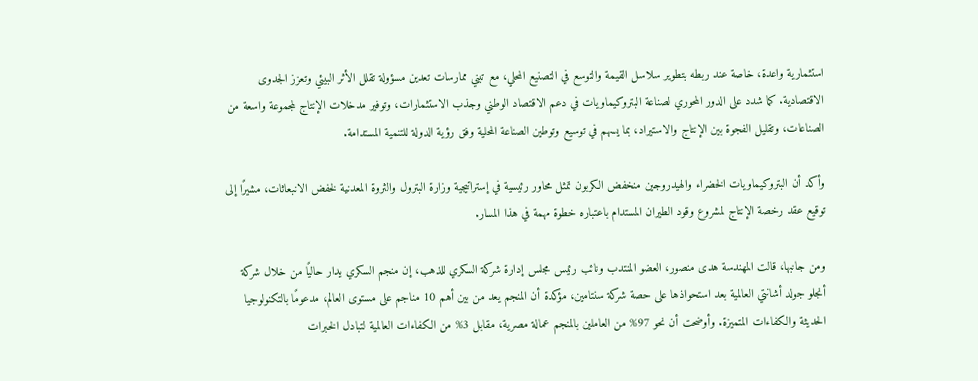استثمارية واعدة، خاصة عند ربطه بتطوير سلاسل القيمة والتوسع في التصنيع المحلي، مع تبني ممارسات تعدين مسؤولة تقلل الأثر البيئي وتعزز الجدوى الاقتصادية. كما شدد على الدور المحوري لصناعة البتروكيماويات في دعم الاقتصاد الوطني وجذب الاستثمارات، وتوفير مدخلات الإنتاج لمجموعة واسعة من الصناعات، وتقليل الفجوة بين الإنتاج والاستيراد، بما يسهم في توسيع وتوطين الصناعة المحلية وفق رؤية الدولة للتنمية المستدامة.

وأكد أن البتروكيماويات الخضراء والهيدروجين منخفض الكربون تمثل محاور رئيسية في إستراتيجية وزارة البترول والثروة المعدنية لخفض الانبعاثات، مشيرًا إلى توقيع عقد رخصة الإنتاج لمشروع وقود الطيران المستدام باعتباره خطوة مهمة في هذا المسار.

ومن جانبها، قالت المهندسة هدى منصور، العضو المنتدب ونائب رئيس مجلس إدارة شركة السكري للذهب، إن منجم السكري يدار حاليًا من خلال شركة أنجلو جولد أشانتي العالمية بعد استحواذها على حصة شركة سنتامين، مؤكدة أن المنجم يعد من بين أهم 10 مناجم على مستوى العالم، مدعومًا بالتكنولوجيا الحديثة والكفاءات المتميزة. وأوضحت أن نحو 97% من العاملين بالمنجم عمالة مصرية، مقابل 3% من الكفاءات العالمية لتبادل الخبرات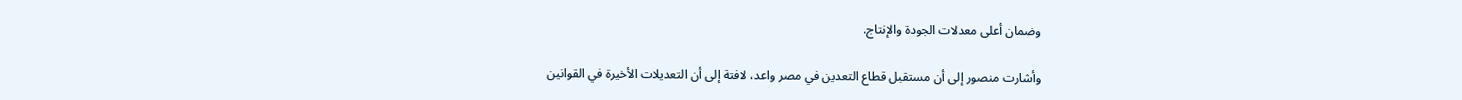وضمان أعلى معدلات الجودة والإنتاج.

وأشارت منصور إلى أن مستقبل قطاع التعدين في مصر واعد، لافتة إلى أن التعديلات الأخيرة في القوانين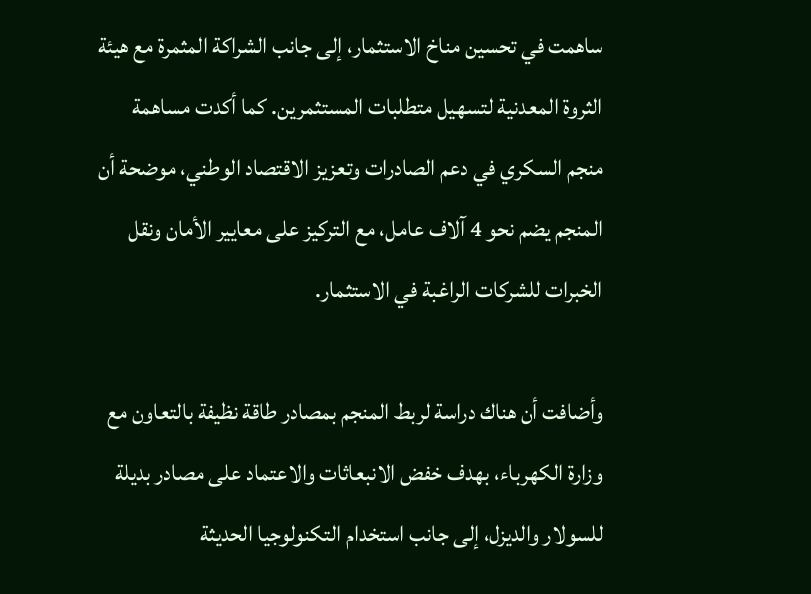ساهمت في تحسين مناخ الاستثمار، إلى جانب الشراكة المثمرة مع هيئة الثروة المعدنية لتسهيل متطلبات المستثمرين. كما أكدت مساهمة منجم السكري في دعم الصادرات وتعزيز الاقتصاد الوطني، موضحة أن المنجم يضم نحو 4 آلاف عامل، مع التركيز على معايير الأمان ونقل الخبرات للشركات الراغبة في الاستثمار.

وأضافت أن هناك دراسة لربط المنجم بمصادر طاقة نظيفة بالتعاون مع وزارة الكهرباء، بهدف خفض الانبعاثات والاعتماد على مصادر بديلة للسولار والديزل، إلى جانب استخدام التكنولوجيا الحديثة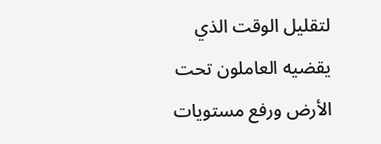لتقليل الوقت الذي يقضيه العاملون تحت الأرض ورفع مستويات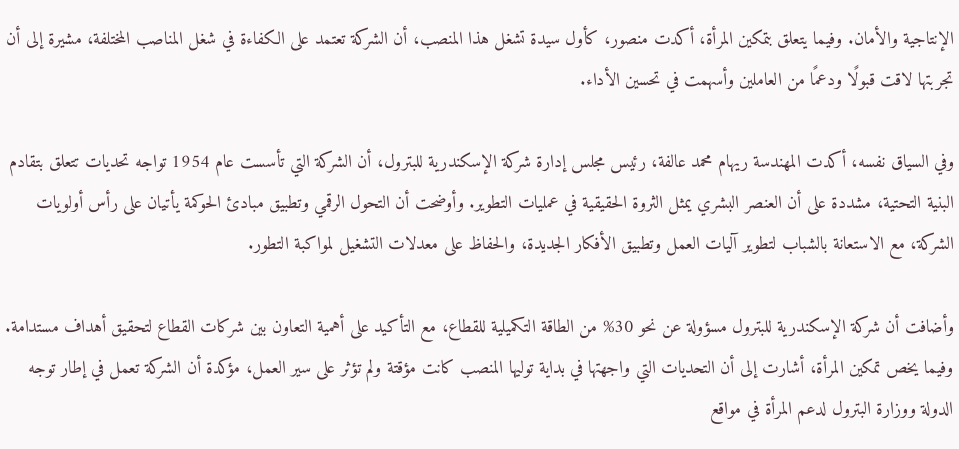الإنتاجية والأمان. وفيما يتعلق بتمكين المرأة، أكدت منصور، كأول سيدة تشغل هذا المنصب، أن الشركة تعتمد على الكفاءة في شغل المناصب المختلفة، مشيرة إلى أن تجربتها لاقت قبولًا ودعمًا من العاملين وأسهمت في تحسين الأداء.

وفي السياق نفسه، أكدت المهندسة ريهام محمد عالفة، رئيس مجلس إدارة شركة الإسكندرية للبترول، أن الشركة التي تأسست عام 1954 تواجه تحديات تتعلق بتقادم البنية التحتية، مشددة على أن العنصر البشري يمثل الثروة الحقيقية في عمليات التطوير. وأوضحت أن التحول الرقمي وتطبيق مبادئ الحوكمة يأتيان على رأس أولويات الشركة، مع الاستعانة بالشباب لتطوير آليات العمل وتطبيق الأفكار الجديدة، والحفاظ على معدلات التشغيل لمواكبة التطور.

وأضافت أن شركة الإسكندرية للبترول مسؤولة عن نحو 30% من الطاقة التكميلية للقطاع، مع التأكيد على أهمية التعاون بين شركات القطاع لتحقيق أهداف مستدامة. وفيما يخص تمكين المرأة، أشارت إلى أن التحديات التي واجهتها في بداية توليها المنصب كانت مؤقتة ولم تؤثر على سير العمل، مؤكدة أن الشركة تعمل في إطار توجه الدولة ووزارة البترول لدعم المرأة في مواقع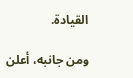القيادة.

ومن جانبه، أعلن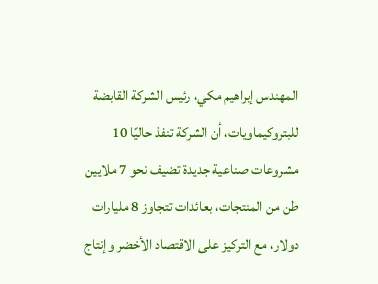المهندس إبراهيم مكي، رئيس الشركة القابضة للبتروكيماويات، أن الشركة تنفذ حاليًا 10 مشروعات صناعية جديدة تضيف نحو 7 ملايين طن من المنتجات، بعائدات تتجاوز 8 مليارات دولار، مع التركيز على الاقتصاد الأخضر وإنتاج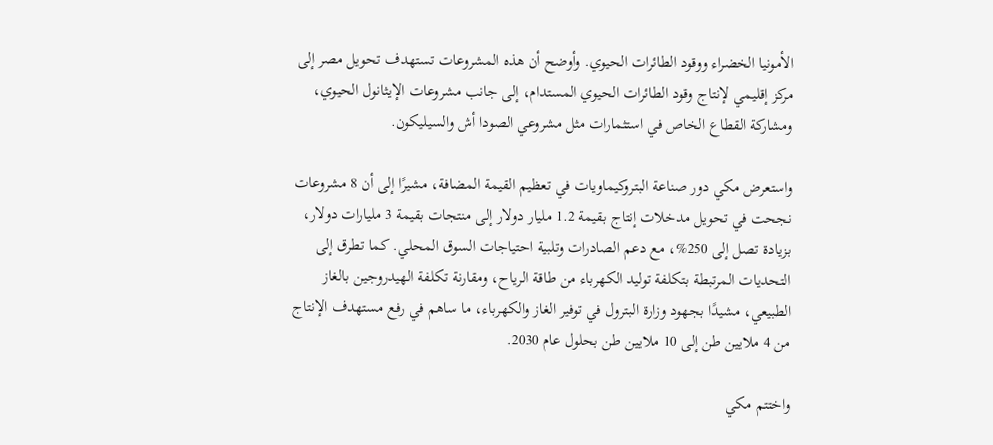الأمونيا الخضراء ووقود الطائرات الحيوي. وأوضح أن هذه المشروعات تستهدف تحويل مصر إلى مركز إقليمي لإنتاج وقود الطائرات الحيوي المستدام، إلى جانب مشروعات الإيثانول الحيوي، ومشاركة القطاع الخاص في استثمارات مثل مشروعي الصودا أش والسيليكون.

واستعرض مكي دور صناعة البتروكيماويات في تعظيم القيمة المضافة، مشيرًا إلى أن 8 مشروعات نجحت في تحويل مدخلات إنتاج بقيمة 1.2 مليار دولار إلى منتجات بقيمة 3 مليارات دولار، بزيادة تصل إلى 250%، مع دعم الصادرات وتلبية احتياجات السوق المحلي. كما تطرق إلى التحديات المرتبطة بتكلفة توليد الكهرباء من طاقة الرياح، ومقارنة تكلفة الهيدروجين بالغاز الطبيعي، مشيدًا بجهود وزارة البترول في توفير الغاز والكهرباء، ما ساهم في رفع مستهدف الإنتاج من 4 ملايين طن إلى 10 ملايين طن بحلول عام 2030.

واختتم مكي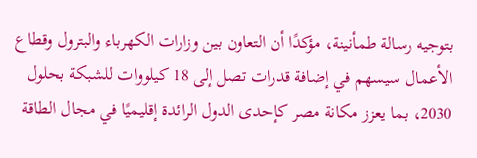بتوجيه رسالة طمأنينة، مؤكدًا أن التعاون بين وزارات الكهرباء والبترول وقطاع الأعمال سيسهم في إضافة قدرات تصل إلى 18 كيلووات للشبكة بحلول 2030، بما يعزز مكانة مصر كإحدى الدول الرائدة إقليميًا في مجال الطاقة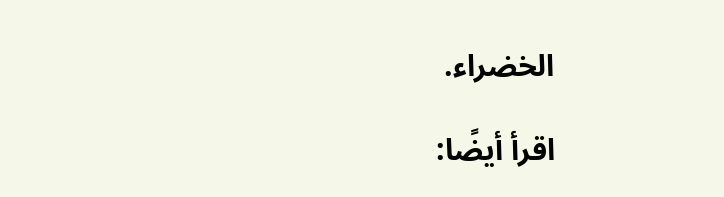الخضراء.

اقرأ أيضًا: